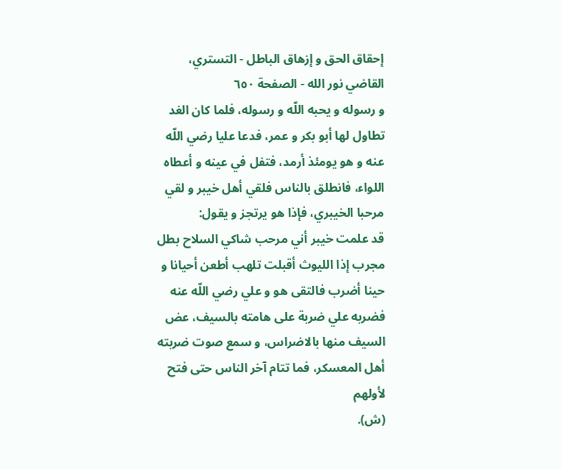إحقاق الحق و إزهاق الباطل - التستري، القاضي نور الله - الصفحة ٦٥٠
و رسوله و يحبه اللّه و رسوله، فلما كان الغد تطاول لها أبو بكر و عمر، فدعا عليا رضي اللّه عنه و هو يومئذ أرمد، فتفل في عينه و أعطاه اللواء، فانطلق بالناس فلقي أهل خيبر و لقي مرحبا الخيبري، فإذا هو يرتجز و يقول:
قد علمت خيبر أني مرحب شاكي السلاح بطل مجرب إذا الليوث أقبلت تلهب أطعن أحيانا و حينا أضرب فالتقى هو و علي رضي اللّه عنه فضربه علي ضربة على هامته بالسيف، عض السيف منها بالاضراس، و سمع صوت ضربته أهل المعسكر، فما تتام آخر الناس حتى فتح لأولهم
(ش).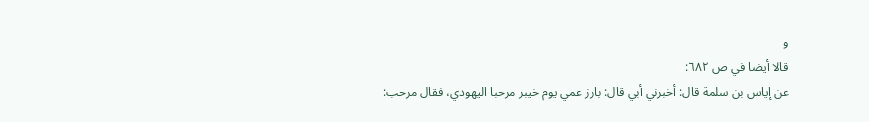و
قالا أيضا في ص ٦٨٢:
عن إياس بن سلمة قال: أخبرني أبي قال: بارز عمي يوم خيبر مرحبا اليهودي، فقال مرحب: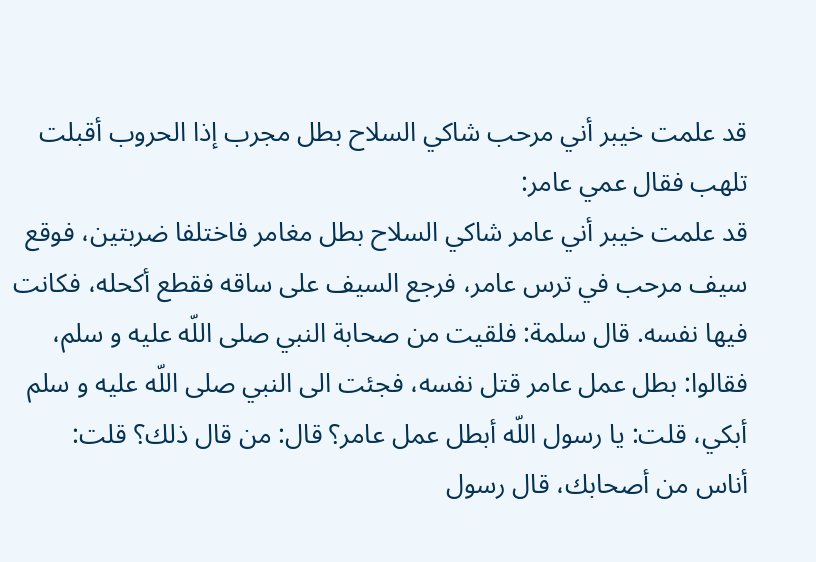قد علمت خيبر أني مرحب شاكي السلاح بطل مجرب إذا الحروب أقبلت تلهب فقال عمي عامر:
قد علمت خيبر أني عامر شاكي السلاح بطل مغامر فاختلفا ضربتين، فوقع سيف مرحب في ترس عامر، فرجع السيف على ساقه فقطع أكحله، فكانت فيها نفسه. قال سلمة: فلقيت من صحابة النبي صلى اللّه عليه و سلم، فقالوا: بطل عمل عامر قتل نفسه، فجئت الى النبي صلى اللّه عليه و سلم أبكي، قلت: يا رسول اللّه أبطل عمل عامر؟ قال: من قال ذلك؟ قلت:
أناس من أصحابك، قال رسول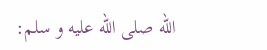اللّه صلى اللّه عليه و سلم: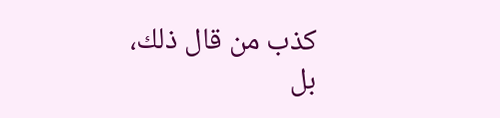كذب من قال ذلك، بل